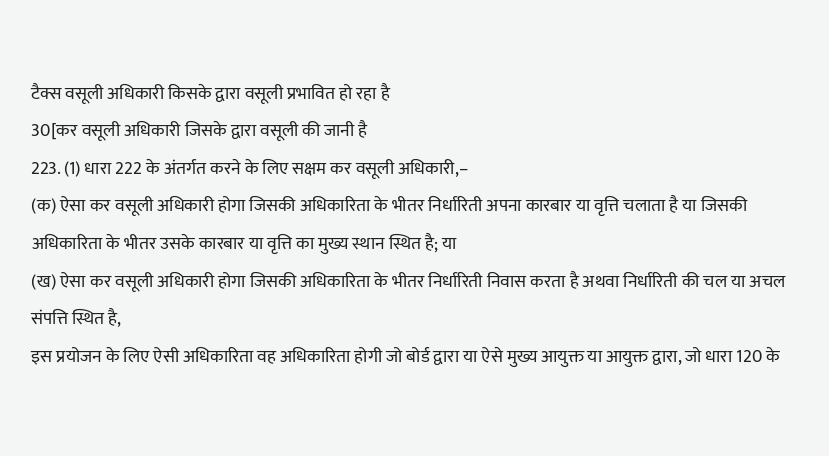टैक्स वसूली अधिकारी किसके द्वारा वसूली प्रभावित हो रहा है
30[कर वसूली अधिकारी जिसके द्वारा वसूली की जानी है
223. (1) धारा 222 के अंतर्गत करने के लिए सक्षम कर वसूली अधिकारी,–
(क) ऐसा कर वसूली अधिकारी होगा जिसकी अधिकारिता के भीतर निर्धारिती अपना कारबार या वृत्ति चलाता है या जिसकी अधिकारिता के भीतर उसके कारबार या वृत्ति का मुख्य स्थान स्थित है; या
(ख) ऐसा कर वसूली अधिकारी होगा जिसकी अधिकारिता के भीतर निर्धारिती निवास करता है अथवा निर्धारिती की चल या अचल संपत्ति स्थित है,
इस प्रयोजन के लिए ऐसी अधिकारिता वह अधिकारिता होगी जो बोर्ड द्वारा या ऐसे मुख्य आयुक्त या आयुक्त द्वारा, जो धारा 120 के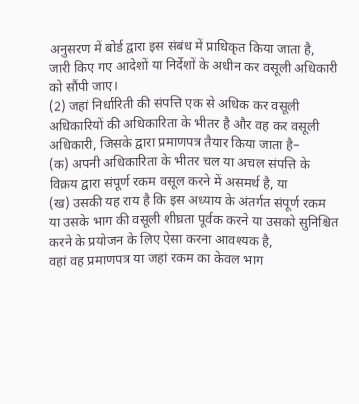अनुसरण में बोर्ड द्वारा इस संबंध में प्राधिकृत किया जाता है, जारी किए गए आदेशों या निर्देशों के अधीन कर वसूली अधिकारी को सौंपी जाए।
(2) जहां निर्धारिती की संपत्ति एक से अधिक कर वसूली अधिकारियों की अधिकारिता के भीतर है और वह कर वसूली अधिकारी, जिसके द्वारा प्रमाणपत्र तैयार किया जाता है–
(क) अपनी अधिकारिता के भीतर चल या अचल संपत्ति के विक्रय द्वारा संपूर्ण रकम वसूल करने में असमर्थ है, या
(ख) उसकी यह राय है कि इस अध्याय के अंतर्गत संपूर्ण रकम या उसके भाग की वसूली शीघ्रता पूर्वक करने या उसको सुनिश्चित करने के प्रयोजन के लिए ऐसा करना आवश्यक है,
वहां वह प्रमाणपत्र या जहां रकम का केवल भाग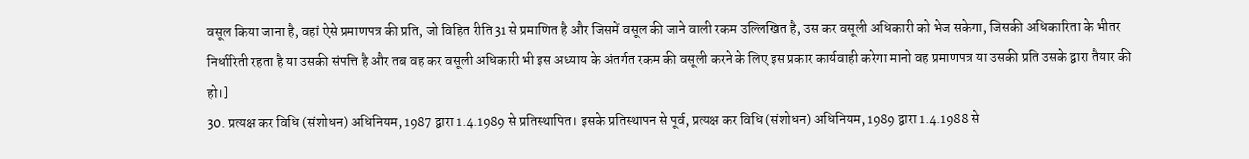वसूल किया जाना है, वहां ऐसे प्रमाणपत्र की प्रति, जो विहित रीति31 से प्रमाणित है और जिसमें वसूल की जाने वाली रकम उल्लिखित है, उस कर वसूली अधिकारी को भेज सकेगा, जिसकी अधिकारिता के भीतर निर्धारिती रहता है या उसकी संपत्ति है और तब वह कर वसूली अधिकारी भी इस अध्याय के अंतर्गत रकम की वसूली करने के लिए इस प्रकार कार्यवाही करेगा मानो वह प्रमाणपत्र या उसकी प्रति उसके द्वारा तैयार की हो।]
30. प्रत्यक्ष कर विधि (संशोधन) अधिनियम, 1987 द्वारा 1.4.1989 से प्रतिस्थापित। इसके प्रतिस्थापन से पूर्व, प्रत्यक्ष कर विधि (संशोधन) अधिनियम, 1989 द्वारा 1.4.1988 से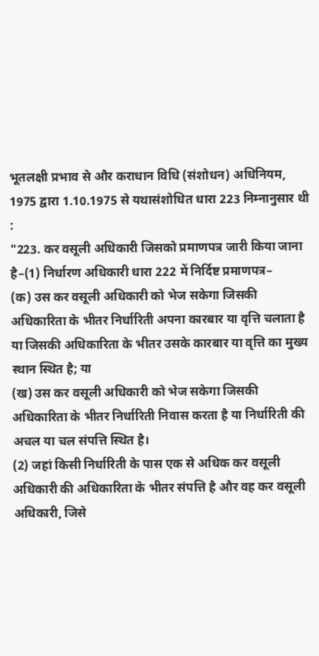भूतलक्षी प्रभाव से और कराधान विधि (संशोधन) अधिनियम, 1975 द्वारा 1.10.1975 से यथासंशोधित धारा 223 निम्नानुसार थी :
"223. कर वसूली अधिकारी जिसको प्रमाणपत्र जारी किया जाना है–(1) निर्धारण अधिकारी धारा 222 में निर्दिष्ट प्रमाणपत्र–
(क) उस कर वसूली अधिकारी को भेज सकेगा जिसकी अधिकारिता के भीतर निर्धारिती अपना कारबार या वृत्ति चलाता है या जिसकी अधिकारिता के भीतर उसके कारबार या वृत्ति का मुख्य स्थान स्थित है; या
(ख) उस कर वसूली अधिकारी को भेज सकेगा जिसकी अधिकारिता के भीतर निर्धारिती निवास करता है या निर्धारिती की अचल या चल संपत्ति स्थित है।
(2) जहां किसी निर्धारिती के पास एक से अधिक कर वसूली अधिकारी की अधिकारिता के भीतर संपत्ति है और वह कर वसूली अधिकारी, जिसे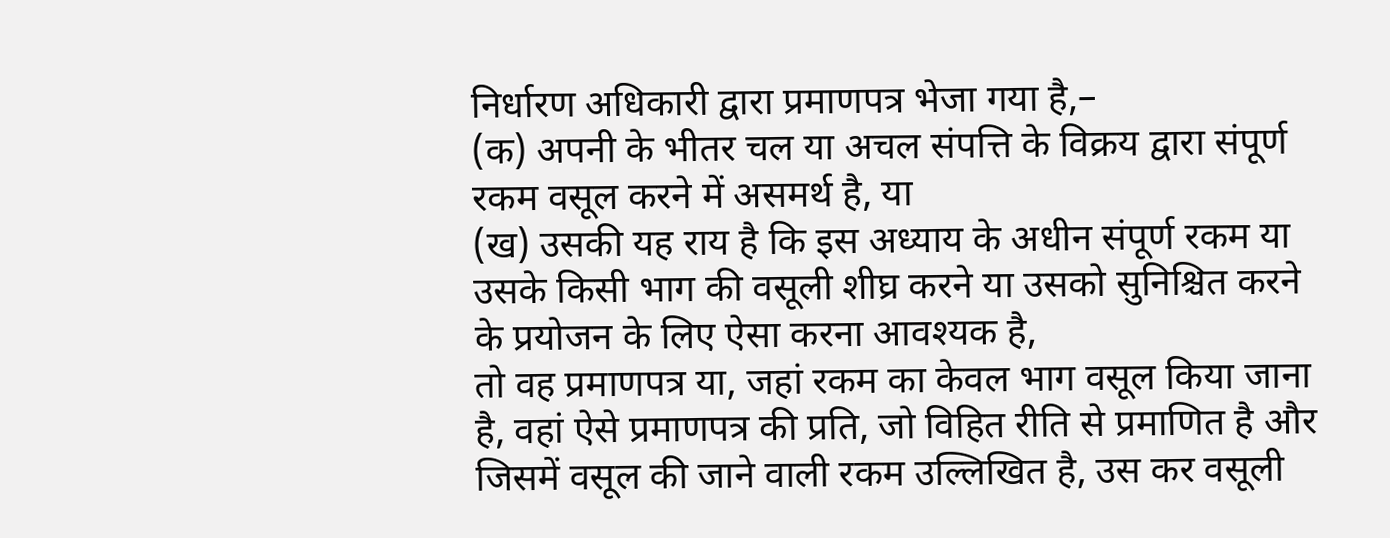निर्धारण अधिकारी द्वारा प्रमाणपत्र भेजा गया है,–
(क) अपनी के भीतर चल या अचल संपत्ति के विक्रय द्वारा संपूर्ण रकम वसूल करने में असमर्थ है, या
(ख) उसकी यह राय है कि इस अध्याय के अधीन संपूर्ण रकम या उसके किसी भाग की वसूली शीघ्र करने या उसको सुनिश्चित करने के प्रयोजन के लिए ऐसा करना आवश्यक है,
तो वह प्रमाणपत्र या, जहां रकम का केवल भाग वसूल किया जाना है, वहां ऐसे प्रमाणपत्र की प्रति, जो विहित रीति से प्रमाणित है और जिसमें वसूल की जाने वाली रकम उल्लिखित है, उस कर वसूली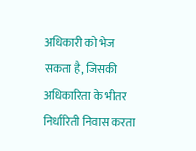अधिकारी को भेज सकता है, जिसकी अधिकारिता के भीतर निर्धारिती निवास करता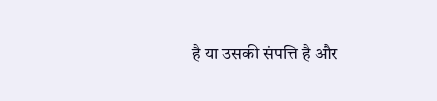है या उसकी संपत्ति है और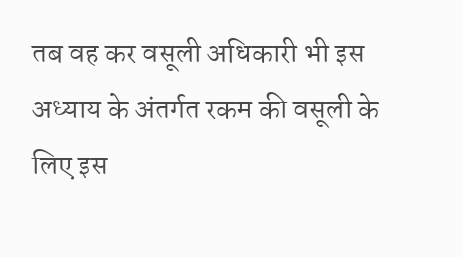तब वह कर वसूली अधिकारी भी इस अध्याय के अंतर्गत रकम की वसूली के लिए इस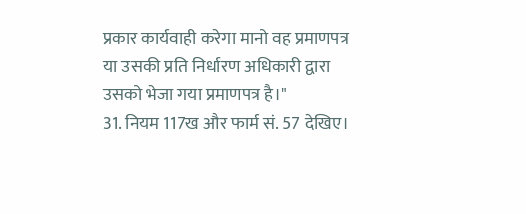प्रकार कार्यवाही करेगा मानो वह प्रमाणपत्र या उसकी प्रति निर्धारण अधिकारी द्वारा उसको भेजा गया प्रमाणपत्र है।"
31. नियम 117ख और फार्म सं. 57 देखिए।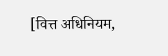[वित्त अधिनियम,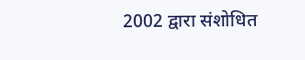2002 द्वारा संशोधित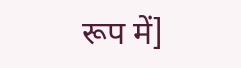रूप में]